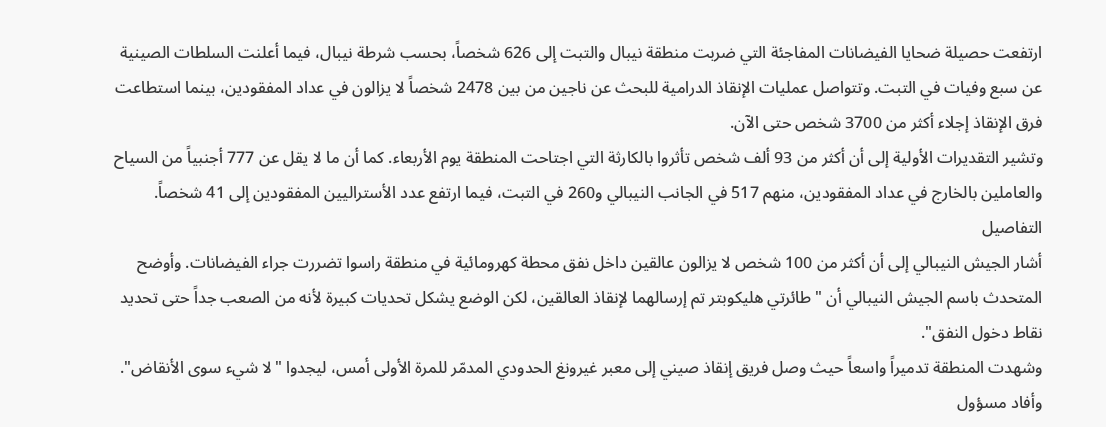ارتفعت حصيلة ضحايا الفيضانات المفاجئة التي ضربت منطقة نيبال والتبت إلى 626 شخصاً، بحسب شرطة نيبال، فيما أعلنت السلطات الصينية عن سبع وفيات في التبت. وتتواصل عمليات الإنقاذ الدرامية للبحث عن ناجين من بين 2478 شخصاً لا يزالون في عداد المفقودين، بينما استطاعت فرق الإنقاذ إجلاء أكثر من 3700 شخص حتى الآن.
وتشير التقديرات الأولية إلى أن أكثر من 93 ألف شخص تأثروا بالكارثة التي اجتاحت المنطقة يوم الأربعاء. كما أن ما لا يقل عن 777 أجنبياً من السياح والعاملين بالخارج في عداد المفقودين، منهم 517 في الجانب النيبالي و260 في التبت، فيما ارتفع عدد الأستراليين المفقودين إلى 41 شخصاً.
التفاصيل
أشار الجيش النيبالي إلى أن أكثر من 100 شخص لا يزالون عالقين داخل نفق محطة كهرومائية في منطقة راسوا تضررت جراء الفيضانات. وأوضح المتحدث باسم الجيش النيبالي أن "طائرتي هليكوبتر تم إرسالهما لإنقاذ العالقين، لكن الوضع يشكل تحديات كبيرة لأنه من الصعب جداً حتى تحديد نقاط دخول النفق".
وشهدت المنطقة تدميراً واسعاً حيث وصل فريق إنقاذ صيني إلى معبر غيرونغ الحدودي المدمّر للمرة الأولى أمس، ليجدوا "لا شيء سوى الأنقاض". وأفاد مسؤول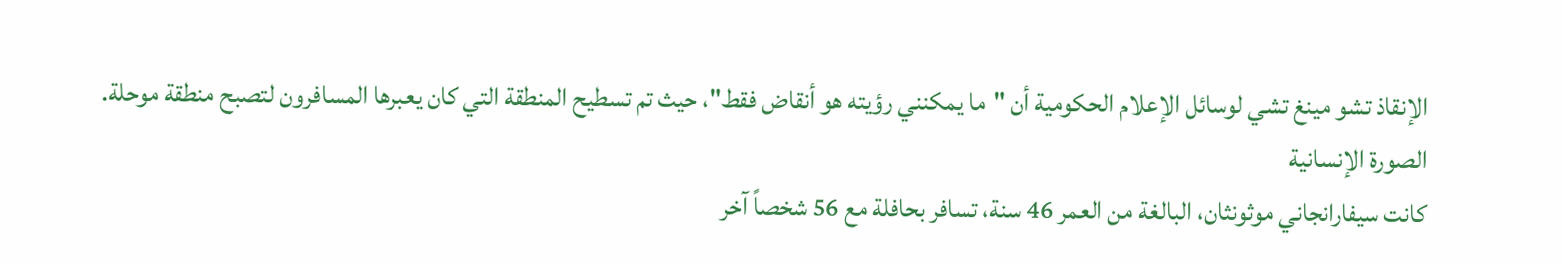الإنقاذ تشو مينغ تشي لوسائل الإعلام الحكومية أن "ما يمكنني رؤيته هو أنقاض فقط"، حيث تم تسطيح المنطقة التي كان يعبرها المسافرون لتصبح منطقة موحلة.
الصورة الإنسانية
كانت سيفارانجاني موثونثان، البالغة من العمر 46 سنة، تسافر بحافلة مع 56 شخصاً آخر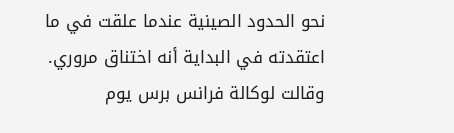نحو الحدود الصينية عندما علقت في ما اعتقدته في البداية أنه اختناق مروري. وقالت لوكالة فرانس برس يوم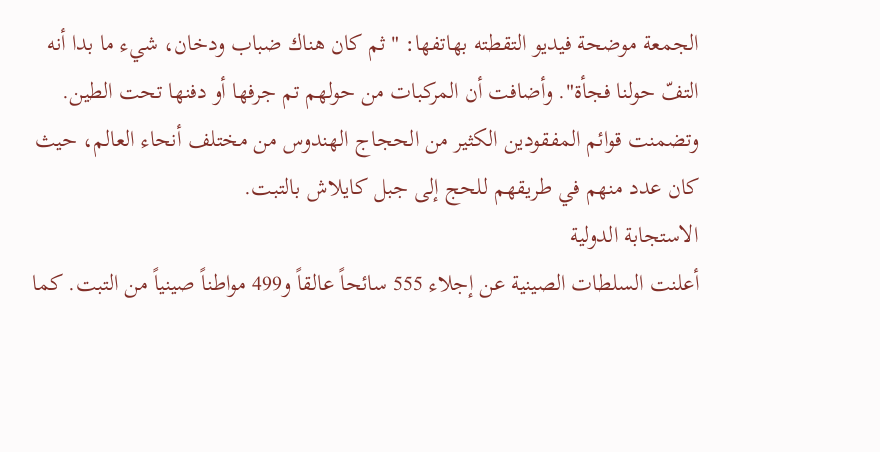الجمعة موضحة فيديو التقطته بهاتفها: "ثم كان هناك ضباب ودخان، شيء ما بدا أنه التفّ حولنا فجأة". وأضافت أن المركبات من حولهم تم جرفها أو دفنها تحت الطين.
وتضمنت قوائم المفقودين الكثير من الحجاج الهندوس من مختلف أنحاء العالم، حيث كان عدد منهم في طريقهم للحج إلى جبل كايلاش بالتبت.
الاستجابة الدولية
أعلنت السلطات الصينية عن إجلاء 555 سائحاً عالقاً و499 مواطناً صينياً من التبت. كما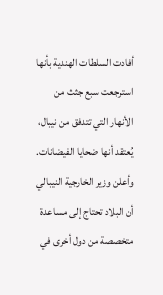أفادت السلطات الهندية بأنها استرجعت سبع جثث من الأنهار التي تتدفق من نيبال، يُعتقد أنها ضحايا الفيضانات.
وأعلن وزير الخارجية النيبالي أن البلاد تحتاج إلى مساعدة متخصصة من دول أخرى في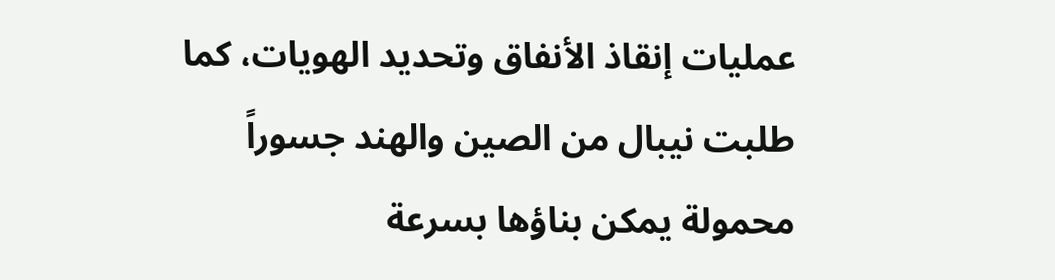عمليات إنقاذ الأنفاق وتحديد الهويات، كما طلبت نيبال من الصين والهند جسوراً محمولة يمكن بناؤها بسرعة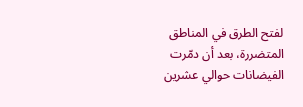لفتح الطرق في المناطق المتضررة، بعد أن دمّرت الفيضانات حوالي عشرين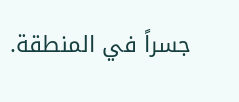جسراً في المنطقة.